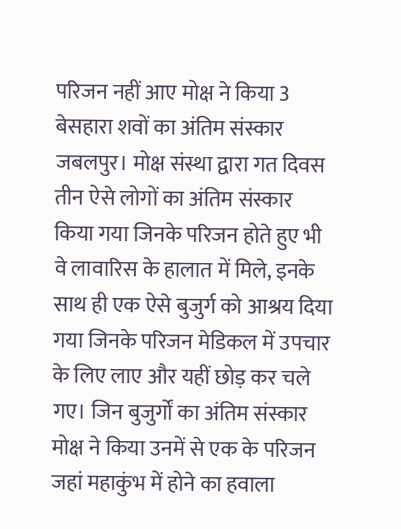परिजन नहीं आए मोक्ष ने किया 3 बेसहारा शवों का अंतिम संस्कार
जबलपुर। मोक्ष संस्था द्वारा गत दिवस तीन ऐसे लोगों का अंतिम संस्कार किया गया जिनके परिजन होते हुए भी वे लावारिस के हालात में मिले, इनके साथ ही एक ऐसे बुजुर्ग को आश्रय दिया गया जिनके परिजन मेडिकल में उपचार के लिए लाए और यहीं छोड़ कर चले गए। जिन बुजुर्गों का अंतिम संस्कार मोक्ष ने किया उनमें से एक के परिजन जहां महाकुंभ में होने का हवाला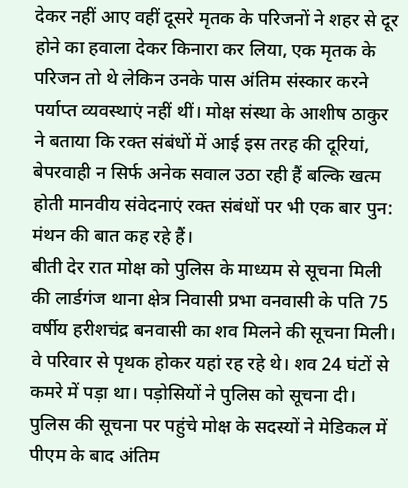देकर नहीं आए वहीं दूसरे मृतक के परिजनों ने शहर से दूर होने का हवाला देकर किनारा कर लिया, एक मृतक के परिजन तो थे लेकिन उनके पास अंतिम संस्कार करने पर्याप्त व्यवस्थाएं नहीं थीं। मोक्ष संस्था के आशीष ठाकुर ने बताया कि रक्त संबंधों में आई इस तरह की दूरियां, बेपरवाही न सिर्फ अनेक सवाल उठा रही हैं बल्कि खत्म होती मानवीय संवेदनाएं रक्त संबंधों पर भी एक बार पुन: मंथन की बात कह रहे हैं।
बीती देर रात मोक्ष को पुलिस के माध्यम से सूचना मिली की लार्डगंज थाना क्षेत्र निवासी प्रभा वनवासी के पति 75 वर्षीय हरीशचंद्र बनवासी का शव मिलने की सूचना मिली। वे परिवार से पृथक होकर यहां रह रहे थे। शव 24 घंटों से कमरे में पड़ा था। पड़ोसियों ने पुलिस को सूचना दी। पुलिस की सूचना पर पहुंचे मोक्ष के सदस्यों ने मेडिकल में पीएम के बाद अंतिम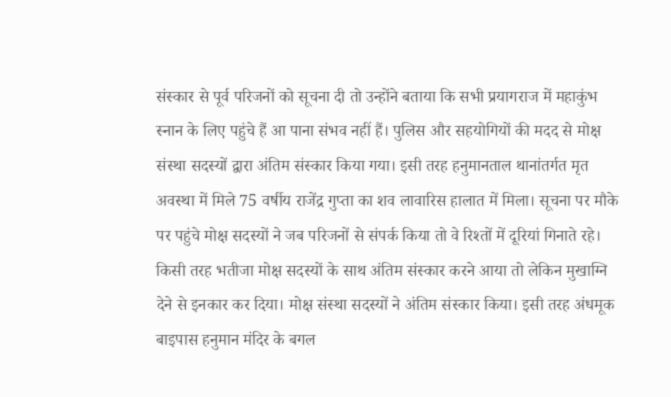संस्कार से पूर्व परिजनों को सूचना दी तो उन्होंने बताया कि सभी प्रयागराज में महाकुंभ स्नान के लिए पहुंचे हैं आ पाना संभव नहीं हैं। पुलिस और सहयोगियों की मदद से मोक्ष संस्था सदस्यों द्वारा अंतिम संस्कार किया गया। इसी तरह हनुमानताल थानांतर्गत मृत अवस्था में मिले 75 वर्षीय राजेंद्र गुप्ता का शव लावारिस हालात में मिला। सूचना पर मौके पर पहुंचे मोक्ष सदस्यों ने जब परिजनों से संपर्क किया तो वे रिश्तों में दूरियां गिनाते रहे। किसी तरह भतीजा मोक्ष सदस्यों के साथ अंतिम संस्कार करने आया तो लेकिन मुखाग्नि देने से इनकार कर दिया। मोक्ष संस्था सदस्यों ने अंतिम संस्कार किया। इसी तरह अंधमूक बाइपास हनुमान मंदिर के बगल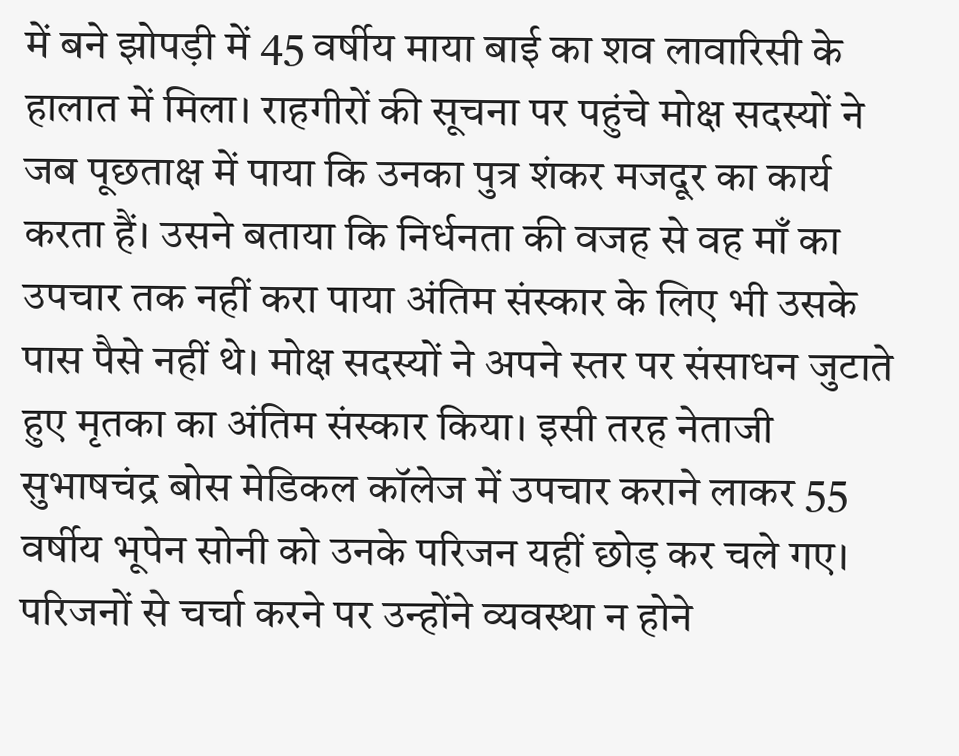में बने झोपड़ी में 45 वर्षीय माया बाई का शव लावारिसी के हालात में मिला। राहगीरों की सूचना पर पहुंचे मोक्ष सदस्यों ने जब पूछताक्ष में पाया कि उनका पुत्र शंकर मजदूर का कार्य करता हैं। उसने बताया कि निर्धनता की वजह से वह माँ का उपचार तक नहीं करा पाया अंतिम संस्कार के लिए भी उसके पास पैसे नहीं थे। मोक्ष सदस्यों ने अपने स्तर पर संसाधन जुटाते हुए मृतका का अंतिम संस्कार किया। इसी तरह नेताजी सुभाषचंद्र बोस मेडिकल कॉलेज में उपचार कराने लाकर 55 वर्षीय भूपेन सोनी को उनके परिजन यहीं छोड़ कर चले गए। परिजनों से चर्चा करने पर उन्होंने व्यवस्था न होने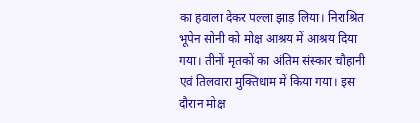का हवाला देकर पल्ला झाड़ लिया। निराश्रित भूपेन सोनी को मोक्ष आश्रय में आश्रय दिया गया। तीनों मृतकों का अंतिम संस्कार चौहानी एवं तिलवारा मुक्तिधाम में किया गया। इस दौरान मोक्ष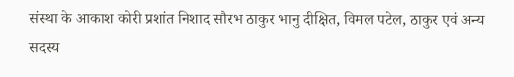संस्था के आकाश कोरी प्रशांत निशाद सौरभ ठाकुर भानु दीक्षित, विमल पटेल, ठाकुर एवं अन्य सदस्य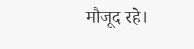मौजूद रहे।